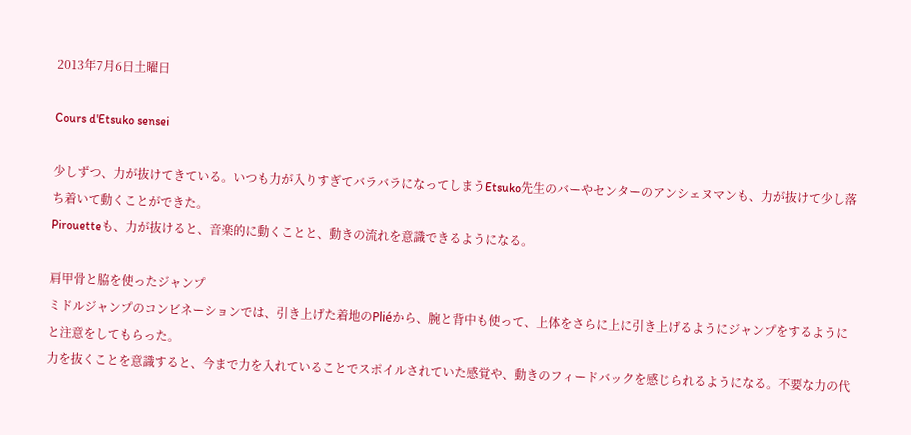2013年7月6日土曜日

Cours d'Etsuko sensei

少しずつ、力が抜けてきている。いつも力が入りすぎてバラバラになってしまうEtsuko先生のバーやセンターのアンシェヌマンも、力が抜けて少し落ち着いて動くことができた。
Pirouetteも、力が抜けると、音楽的に動くことと、動きの流れを意識できるようになる。

肩甲骨と脇を使ったジャンプ
ミドルジャンプのコンビネーションでは、引き上げた着地のPliéから、腕と背中も使って、上体をさらに上に引き上げるようにジャンプをするようにと注意をしてもらった。
力を抜くことを意識すると、今まで力を入れていることでスポイルされていた感覚や、動きのフィードバックを感じられるようになる。不要な力の代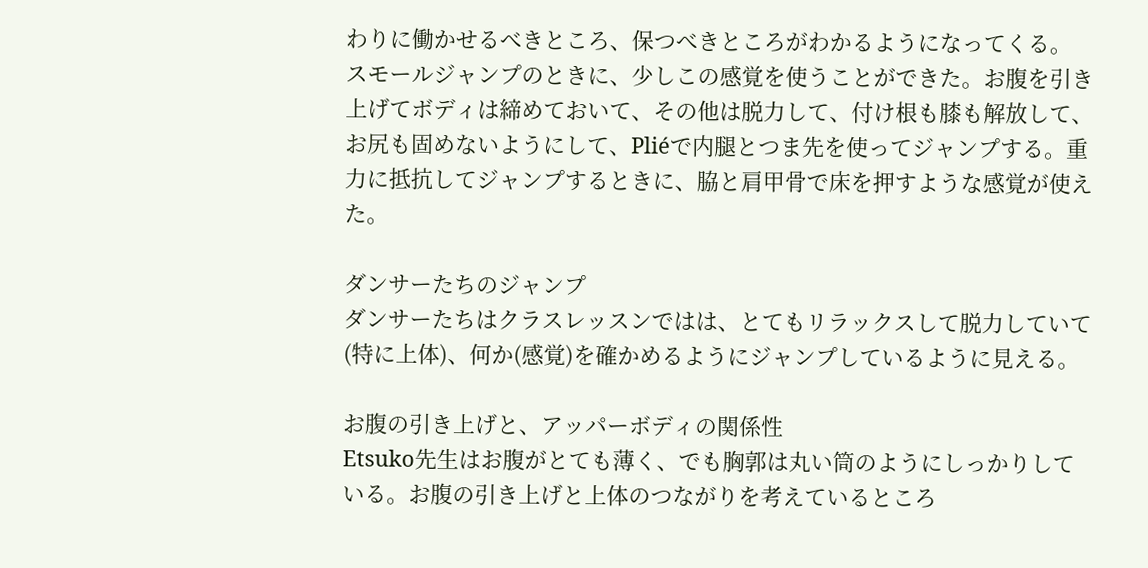わりに働かせるべきところ、保つべきところがわかるようになってくる。
スモールジャンプのときに、少しこの感覚を使うことができた。お腹を引き上げてボディは締めておいて、その他は脱力して、付け根も膝も解放して、お尻も固めないようにして、Pliéで内腿とつま先を使ってジャンプする。重力に抵抗してジャンプするときに、脇と肩甲骨で床を押すような感覚が使えた。

ダンサーたちのジャンプ
ダンサーたちはクラスレッスンではは、とてもリラックスして脱力していて(特に上体)、何か(感覚)を確かめるようにジャンプしているように見える。

お腹の引き上げと、アッパーボディの関係性
Etsuko先生はお腹がとても薄く、でも胸郭は丸い筒のようにしっかりしている。お腹の引き上げと上体のつながりを考えているところ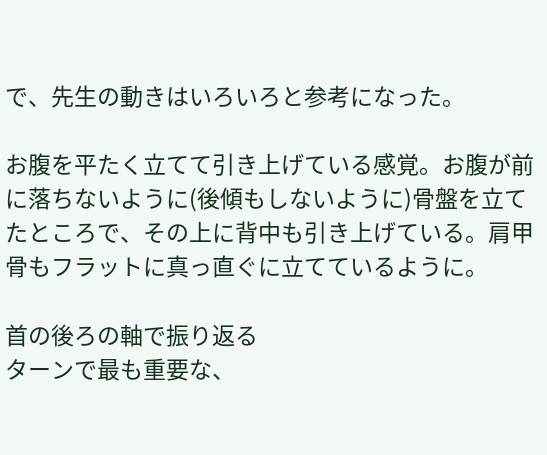で、先生の動きはいろいろと参考になった。

お腹を平たく立てて引き上げている感覚。お腹が前に落ちないように(後傾もしないように)骨盤を立てたところで、その上に背中も引き上げている。肩甲骨もフラットに真っ直ぐに立てているように。

首の後ろの軸で振り返る
ターンで最も重要な、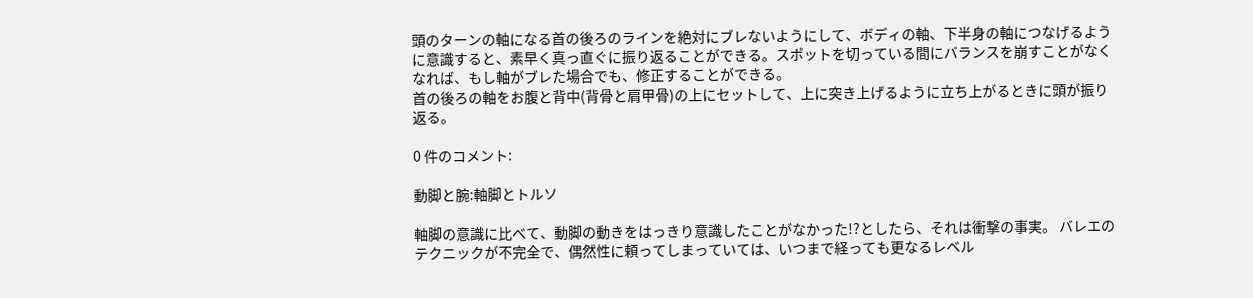頭のターンの軸になる首の後ろのラインを絶対にブレないようにして、ボディの軸、下半身の軸につなげるように意識すると、素早く真っ直ぐに振り返ることができる。スポットを切っている間にバランスを崩すことがなくなれば、もし軸がブレた場合でも、修正することができる。
首の後ろの軸をお腹と背中(背骨と肩甲骨)の上にセットして、上に突き上げるように立ち上がるときに頭が振り返る。

0 件のコメント:

動脚と腕:軸脚とトルソ

軸脚の意識に比べて、動脚の動きをはっきり意識したことがなかった!?としたら、それは衝撃の事実。 バレエのテクニックが不完全で、偶然性に頼ってしまっていては、いつまで経っても更なるレベル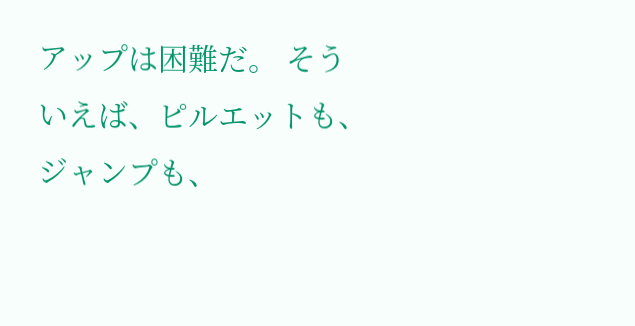アップは困難だ。 そういえば、ピルエットも、ジャンプも、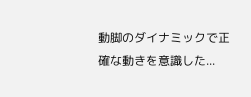動脚のダイナミックで正確な動きを意識した...